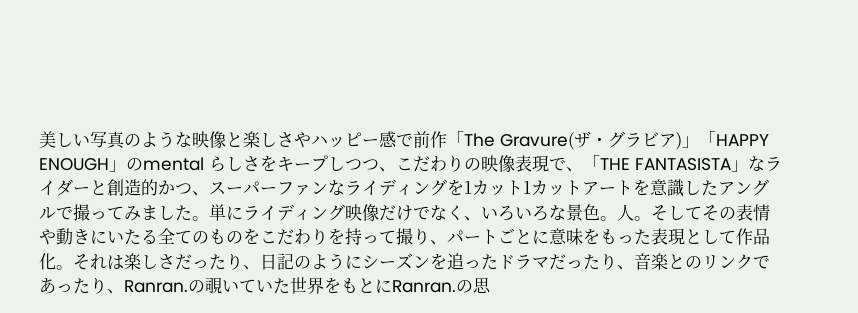美しい写真のような映像と楽しさやハッピー感で前作「The Gravure(ザ・グラビア)」「HAPPY ENOUGH」のmental らしさをキープしつつ、こだわりの映像表現で、「THE FANTASISTA」なライダーと創造的かつ、スーパーファンなライディングを1カット1カットアートを意識したアングルで撮ってみました。単にライディング映像だけでなく、いろいろな景色。人。そしてその表情や動きにいたる全てのものをこだわりを持って撮り、パートごとに意味をもった表現として作品化。それは楽しさだったり、日記のようにシーズンを追ったドラマだったり、音楽とのリンクであったり、Ranran.の覗いていた世界をもとにRanran.の思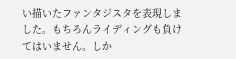い描いたファンタジスタを表現しました。もちろんライディングも負けてはいません。しか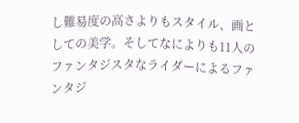し難易度の高さよりもスタイル、画としての美学。そしてなによりも11人のファンタジスタなライダーによるファンタジ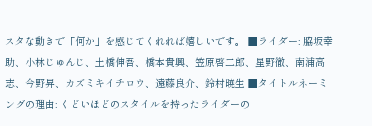スタな動きで「何か」を感じてくれれば嬉しいです。 ■ライダー: 脇坂幸助、小林じゅんじ、土橋伸吾、橋本貴興、笠原啓二郎、星野徹、南浦高志、今野昇、カズミキイチロウ、遠藤良介、鈴村暁生 ■タイトルネーミングの理由: くどいほどのスタイルを持ったライダーの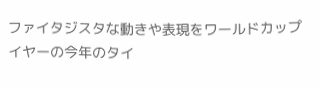ファイタジスタな動きや表現をワールドカップイヤーの今年のタイ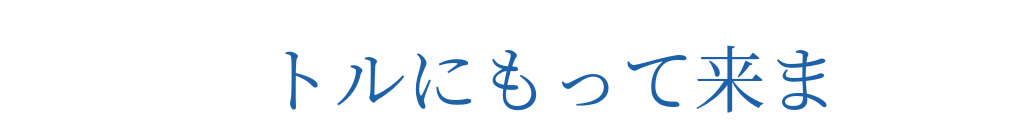トルにもって来ま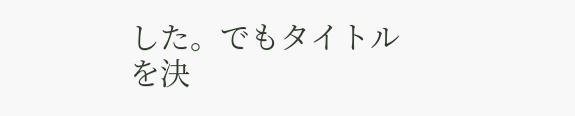した。でもタイトルを決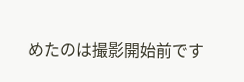めたのは撮影開始前です